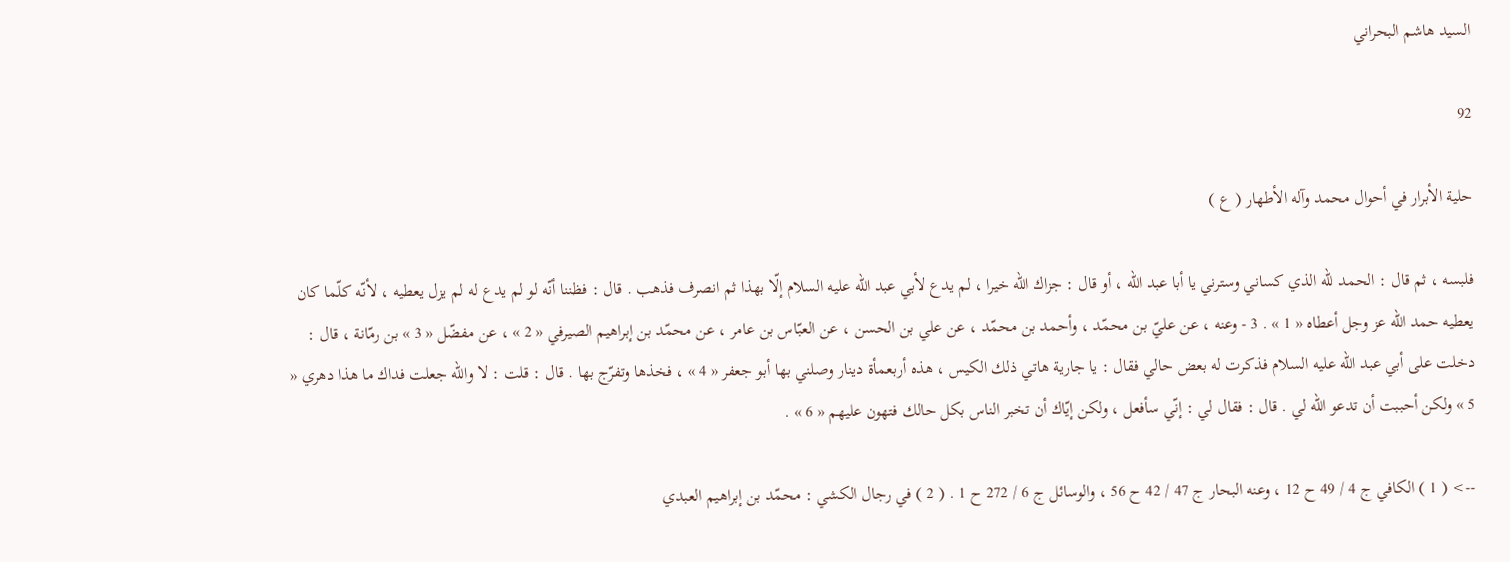السيد هاشم البحراني

92

حلية الأبرار في أحوال محمد وآله الأطهار ( ع )

فلبسه ، ثم قال : الحمد للّه الذي كساني وسترني يا أبا عبد اللّه ، أو قال : جزاك اللّه خيرا ، لم يدع لأبي عبد اللّه عليه السلام إلّا بهذا ثم انصرف فذهب . قال : فظننا أنّه لو لم يدع له لم يزل يعطيه ، لأنّه كلّما كان يعطيه حمد اللّه عز وجل أعطاه « 1 » . 3 - وعنه ، عن عليّ بن محمّد ، وأحمد بن محمّد ، عن علي بن الحسن ، عن العبّاس بن عامر ، عن محمّد بن إبراهيم الصيرفي « 2 » ، عن مفضّل « 3 » بن رمّانة ، قال : دخلت على أبي عبد اللّه عليه السلام فذكرت له بعض حالي فقال : يا جارية هاتي ذلك الكيس ، هذه أربعمأة دينار وصلني بها أبو جعفر « 4 » ، فخذها وتفرّج بها . قال : قلت : لا واللّه جعلت فداك ما هذا دهري « 5 » ولكن أحببت أن تدعو اللّه لي . قال : فقال لي : إنّي سأفعل ، ولكن إيّاك أن تخبر الناس بكل حالك فتهون عليهم « 6 » .

--> ( 1 ) الكافي ج 4 / 49 ح 12 ، وعنه البحار ج 47 / 42 ح 56 ، والوسائل ج 6 / 272 ح 1 . ( 2 ) في رجال الكشي : محمّد بن إبراهيم العبدي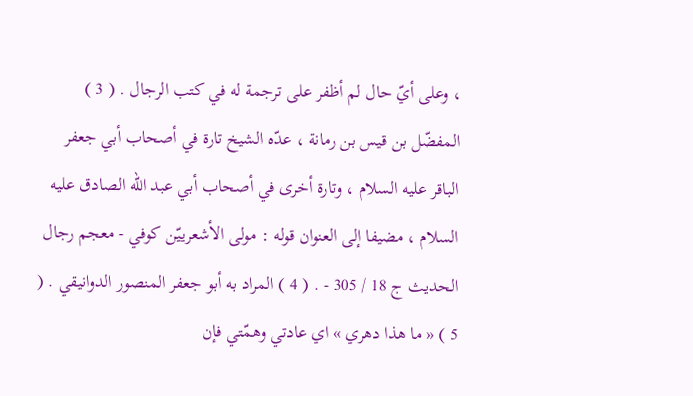، وعلى أيّ حال لم أظفر على ترجمة له في كتب الرجال . ( 3 ) المفضّل بن قيس بن رمانة ، عدّه الشيخ تارة في أصحاب أبي جعفر الباقر عليه السلام ، وتارة أخرى في أصحاب أبي عبد اللّه الصادق عليه السلام ، مضيفا إلى العنوان قوله : مولى الأشعرييّن كوفي - معجم رجال الحديث ج 18 / 305 - . ( 4 ) المراد به أبو جعفر المنصور الدوانيقي . ( 5 ) « ما هذا دهري » اي عادتي وهمّتي فإن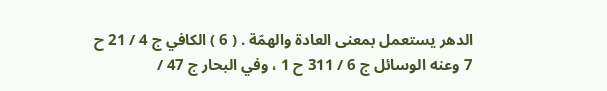الدهر يستعمل بمعنى العادة والهمّة . ( 6 ) الكافي ج 4 / 21 ح 7 وعنه الوسائل ج 6 / 311 ح 1 ، وفي البحار ج 47 /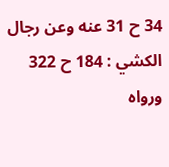34 ح 31 عنه وعن رجال الكشي : 184 ح 322 ورواه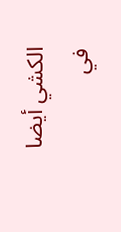الكشي أيضا في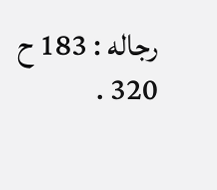رجاله : 183 ح 320 .